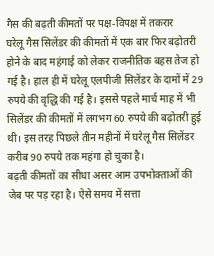गैस की बढ़ती कीमतों पर पक्ष-विपक्ष में तकरार
घरेलू गैस सिलेंडर की कीमतों में एक बार फिर बढ़ोतरी होने के बाद महंगाई को लेकर राजनीतिक बहस तेज हो गई है। हाल ही में घरेलू एलपीजी सिलेंडर के दामों में 29 रुपये की वृद्धि की गई है। इससे पहले मार्च माह में भी सिलेंडर की कीमतों में लगभग 60 रुपये की बढ़ोतरी हुई थी। इस तरह पिछले तीन महीनों में घरेलू गैस सिलेंडर करीब 90 रुपये तक महंगा हो चुका है।
बढ़ती कीमतों का सीधा असर आम उपभोक्ताओं की जेब पर पड़ रहा है। ऐसे समय में सत्ता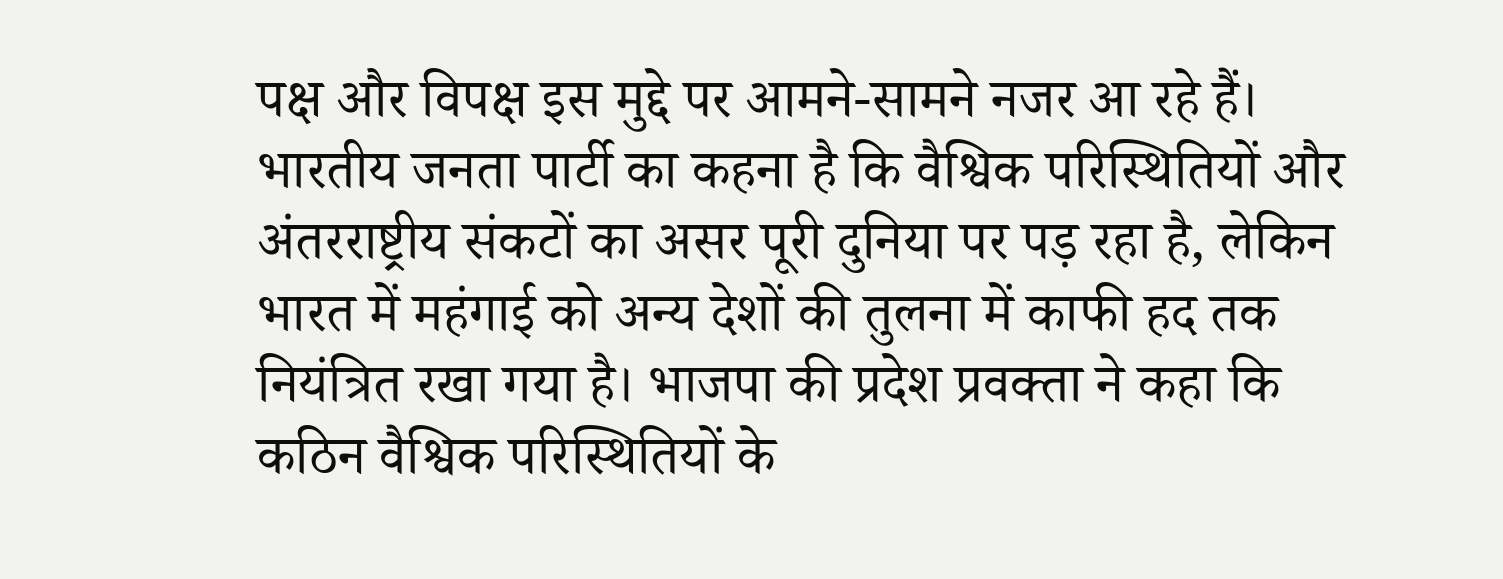पक्ष और विपक्ष इस मुद्दे पर आमने-सामने नजर आ रहे हैं।
भारतीय जनता पार्टी का कहना है कि वैश्विक परिस्थितियों और अंतरराष्ट्रीय संकटों का असर पूरी दुनिया पर पड़ रहा है, लेकिन भारत में महंगाई को अन्य देशों की तुलना में काफी हद तक नियंत्रित रखा गया है। भाजपा की प्रदेश प्रवक्ता ने कहा कि कठिन वैश्विक परिस्थितियों के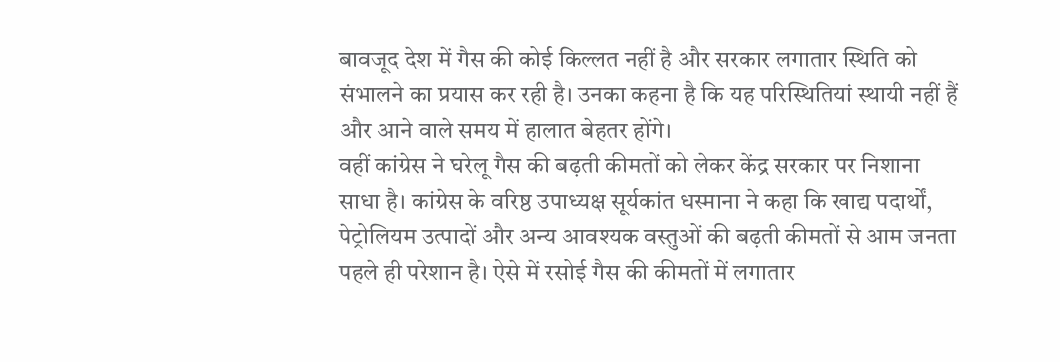बावजूद देश में गैस की कोई किल्लत नहीं है और सरकार लगातार स्थिति को संभालने का प्रयास कर रही है। उनका कहना है कि यह परिस्थितियां स्थायी नहीं हैं और आने वाले समय में हालात बेहतर होंगे।
वहीं कांग्रेस ने घरेलू गैस की बढ़ती कीमतों को लेकर केंद्र सरकार पर निशाना साधा है। कांग्रेस के वरिष्ठ उपाध्यक्ष सूर्यकांत धस्माना ने कहा कि खाद्य पदार्थों, पेट्रोलियम उत्पादों और अन्य आवश्यक वस्तुओं की बढ़ती कीमतों से आम जनता पहले ही परेशान है। ऐसे में रसोई गैस की कीमतों में लगातार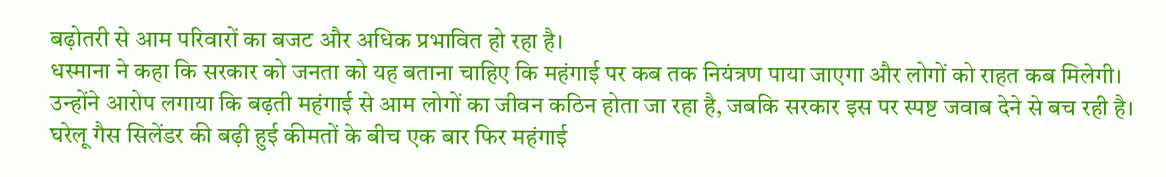बढ़ोतरी से आम परिवारों का बजट और अधिक प्रभावित हो रहा है।
धस्माना ने कहा कि सरकार को जनता को यह बताना चाहिए कि महंगाई पर कब तक नियंत्रण पाया जाएगा और लोगों को राहत कब मिलेगी। उन्होंने आरोप लगाया कि बढ़ती महंगाई से आम लोगों का जीवन कठिन होता जा रहा है, जबकि सरकार इस पर स्पष्ट जवाब देने से बच रही है। घरेलू गैस सिलेंडर की बढ़ी हुई कीमतों के बीच एक बार फिर महंगाई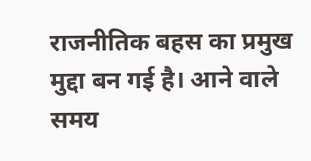राजनीतिक बहस का प्रमुख मुद्दा बन गई है। आने वाले समय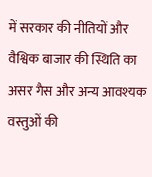में सरकार की नीतियों और वैश्विक बाजार की स्थिति का असर गैस और अन्य आवश्यक वस्तुओं की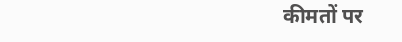कीमतों पर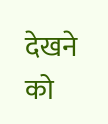देखने को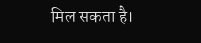मिल सकता है।